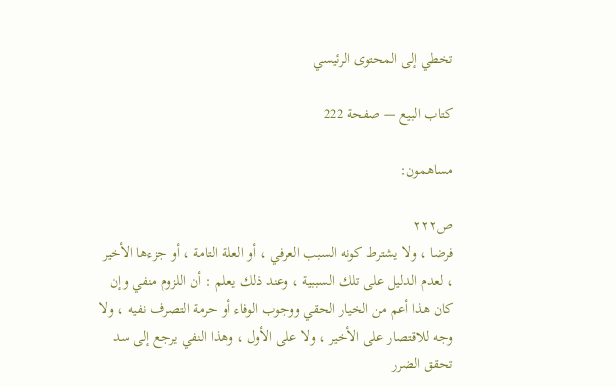تخطي إلى المحتوى الرئيسي

كتاب البيع — صفحة 222

مساهمون:

ص٢٢٢
فرضا ، ولا يشترط كونه السبب العرفي ، أو العلة التامة ، أو جزءها الأخير ، لعدم الدليل على تلك السببية ، وعند ذلك يعلم : أن اللزوم منفي وإن كان هذا أعم من الخيار الحقي ووجوب الوفاء أو حرمة التصرف نفيه ، ولا وجه للاقتصار على الأخير ، ولا على الأول ، وهذا النفي يرجع إلى سد تحقق الضرر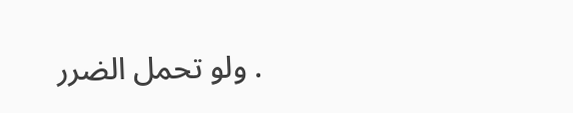. ولو تحمل الضرر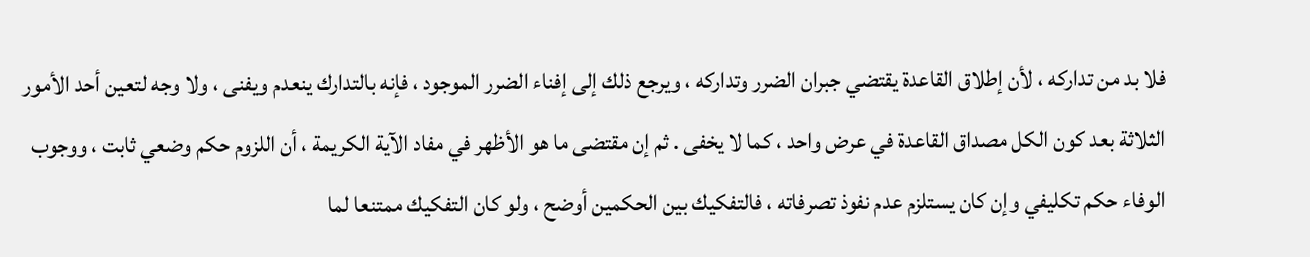فلا بد من تداركه ، لأن إطلاق القاعدة يقتضي جبران الضرر وتداركه ، ويرجع ذلك إلى إفناء الضرر الموجود ، فإنه بالتدارك ينعدم ويفنى ، ولا وجه لتعين أحد الأمور الثلاثة بعد كون الكل مصداق القاعدة في عرض واحد ، كما لا يخفى . ثم إن مقتضى ما هو الأظهر في مفاد الآية الكريمة ، أن اللزوم حكم وضعي ثابت ، ووجوب الوفاء حكم تكليفي وإن كان يستلزم عدم نفوذ تصرفاته ، فالتفكيك بين الحكمين أوضح ، ولو كان التفكيك ممتنعا لما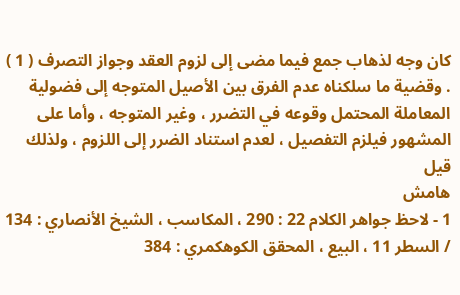كان وجه لذهاب جمع فيما مضى إلى لزوم العقد وجواز التصرف ( 1 ) . وقضية ما سلكناه عدم الفرق بين الأصيل المتوجه إلى فضولية المعاملة المحتمل وقوعه في التضرر ، وغير المتوجه ، وأما على المشهور فيلزم التفصيل ، لعدم استناد الضرر إلى اللزوم ، ولذلك قيل
هامش
1 - لاحظ جواهر الكلام 22 : 290 ، المكاسب ، الشيخ الأنصاري : 134 / السطر 11 ، البيع ، المحقق الكوهكمري : 384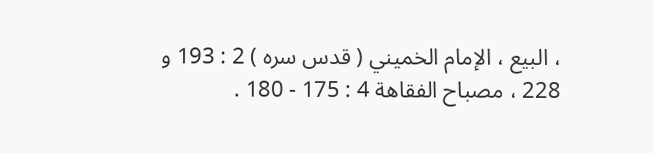، البيع ، الإمام الخميني ( قدس سره ) 2 : 193 و 228 ، مصباح الفقاهة 4 : 175 - 180 .